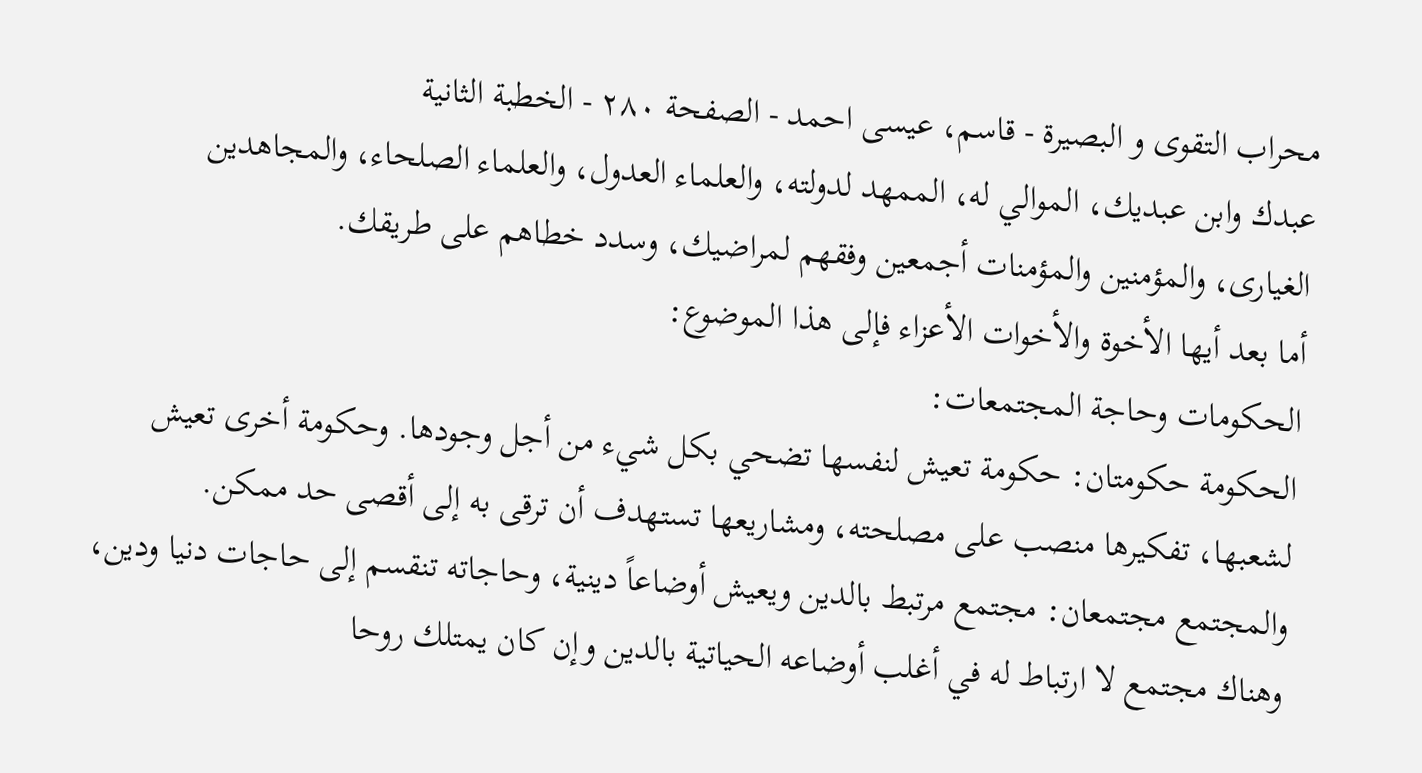محراب التقوى و البصيرة - قاسم، عيسى احمد - الصفحة ٢٨٠ - الخطبة الثانية
عبدك وابن عبديك، الموالي له، الممهد لدولته، والعلماء العدول، والعلماء الصلحاء، والمجاهدين الغيارى، والمؤمنين والمؤمنات أجمعين وفقهم لمراضيك، وسدد خطاهم على طريقك.
أما بعد أيها الأخوة والأخوات الأعزاء فإلى هذا الموضوع:
الحكومات وحاجة المجتمعات:
الحكومة حكومتان: حكومة تعيش لنفسها تضحي بكل شيء من أجل وجودها. وحكومة أخرى تعيش لشعبها، تفكيرها منصب على مصلحته، ومشاريعها تستهدف أن ترقى به إلى أقصى حد ممكن.
والمجتمع مجتمعان: مجتمع مرتبط بالدين ويعيش أوضاعاً دينية، وحاجاته تنقسم إلى حاجات دنيا ودين، وهناك مجتمع لا ارتباط له في أغلب أوضاعه الحياتية بالدين وإن كان يمتلك روحا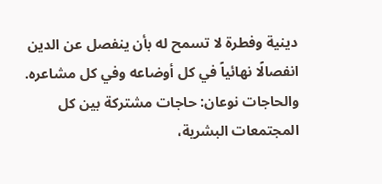دينية وفطرة لا تسمح له بأن ينفصل عن الدين انفصالًا نهائياً في كل أوضاعه وفي كل مشاعره.
والحاجات نوعان: حاجات مشتركة بين كل المجتمعات البشرية،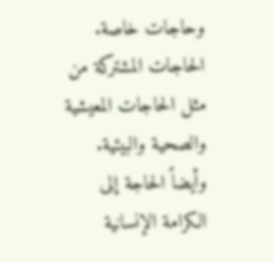وحاجات خاصة. الحاجات المشتركة من مثل الحاجات المعيشية والصحية والبيئية. وأيضاً الحاجة إلى الكرامة الإنسانية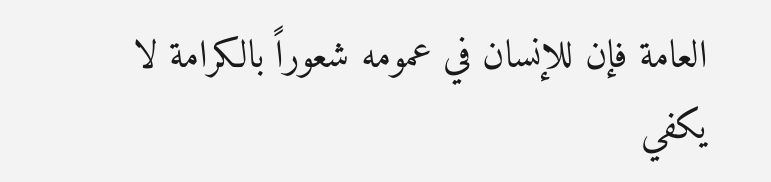العامة فإن للإنسان في عمومه شعوراً بالكرامة لا يكفي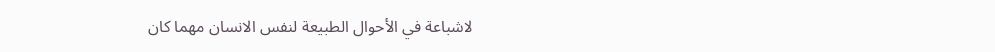لاشباعة في الأحوال الطبيعة لنفس الانسان مهما كان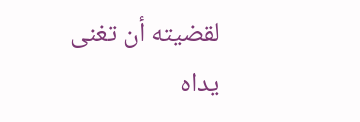لقضيته أن تغنى يداه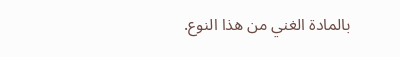بالمادة الغني من هذا النوع.